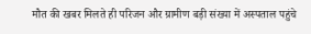मौत की खबर मिलते ही परिजन और ग्रामीण बड़ी संख्या में अस्पताल पहुंचे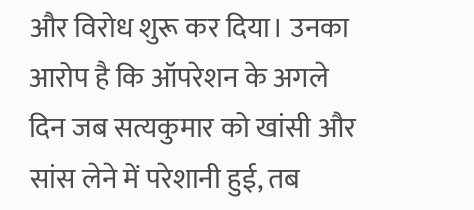और विरोध शुरू कर दिया। उनका आरोप है कि ऑपरेशन के अगले दिन जब सत्यकुमार को खांसी और सांस लेने में परेशानी हुई, तब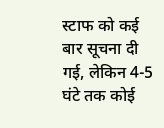स्टाफ को कई बार सूचना दी गई, लेकिन 4-5 घंटे तक कोई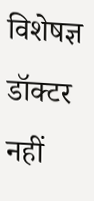विशेषज्ञ डॉक्टर नहीं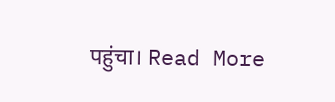पहुंचा। Read More